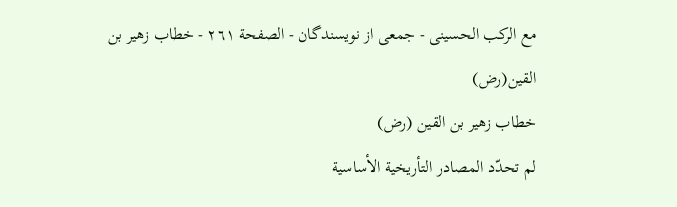مع الركب الحسينى - جمعی از نویسندگان - الصفحة ٢٦١ - خطاب زهير بن القين(رض)
خطاب زهير بن القين (رض)
لم تحدّد المصادر التأريخية الأساسية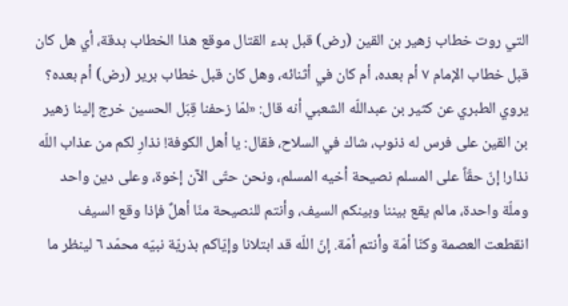التي روت خطاب زهير بن القين (رض) قبل بدء القتال موقع هذا الخطاب بدقة، أي هل كان قبل خطاب الإمام ٧ أم بعده، أم كان في أثنائه، وهل كان قبل خطاب برير (رض) أم بعده؟
يروي الطبري عن كثير بن عبداللّه الشعبي أنه قال: «لمّا زحفنا قِبَل الحسين خرج إلينا زهير بن القين على فرس له ذنوب، شاك في السلاح، فقال: يا أهل الكوفة! نذارِ لكم من عذاب اللّه نذار! إنّ حقّاً على المسلم نصيحة أخيه المسلم، ونحن حتّى الآن إخوة، وعلى دين واحد وملّة واحدة، مالم يقع بيننا وبينكم السيف، وأنتم للنصيحة منّا أهلٌ فإذا وقع السيف انقطعت العصمة وكنّا أمّة وأنتم أمّة. إنّ اللّه قد ابتلانا وإيّاكم بذريّة نبيّه محمّد ٦ لينظر ما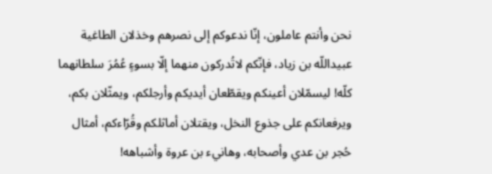نحن وأنتم عاملون، إنّا ندعوكم إلى نصرهم وخذلان الطاغية عبيداللّه بن زياد، فإنّكم لاتُدركون منهما إلّا بسوءٍ عُمُرَ سلطانهما كلّه! ليسمّلان أعينكم ويقطّعان أيديكم وأرجلكم، ويمثّلان بكم، ويرفعانكم على جذوع النخل، ويقتلان أماثلكم وقُرّاءكم، أمثال حُجر بن عدي وأصحابه، وهانيء بن عروة وأشباهه!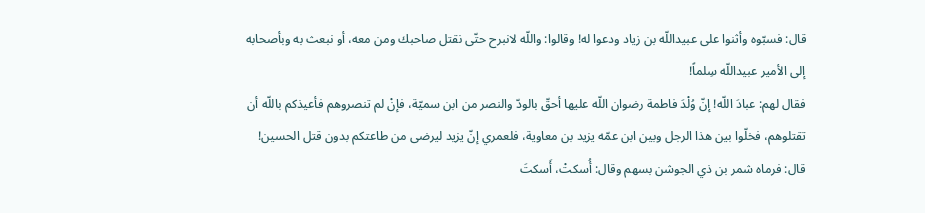قال: فسبّوه وأثنوا على عبيداللّه بن زياد ودعوا له! وقالوا: واللّه لانبرح حتّى نقتل صاحبك ومن معه، أو نبعث به وبأصحابه إلى الأمير عبيداللّه سِلماً!
فقال لهم: عبادَ اللّه! إنّ وُلْدَ فاطمة رضوان اللّه عليها أحقّ بالودّ والنصر من ابن سميّة، فإنْ لم تنصروهم فأعيذكم باللّه أن تقتلوهم، فخلّوا بين هذا الرجل وبين ابن عمّه يزيد بن معاوية، فلعمري إنّ يزيد ليرضى من طاعتكم بدون قتل الحسين!
قال: فرماه شمر بن ذي الجوشن بسهم وقال: أُسكتْ، أَسكتَ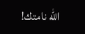اللّه نامتك!